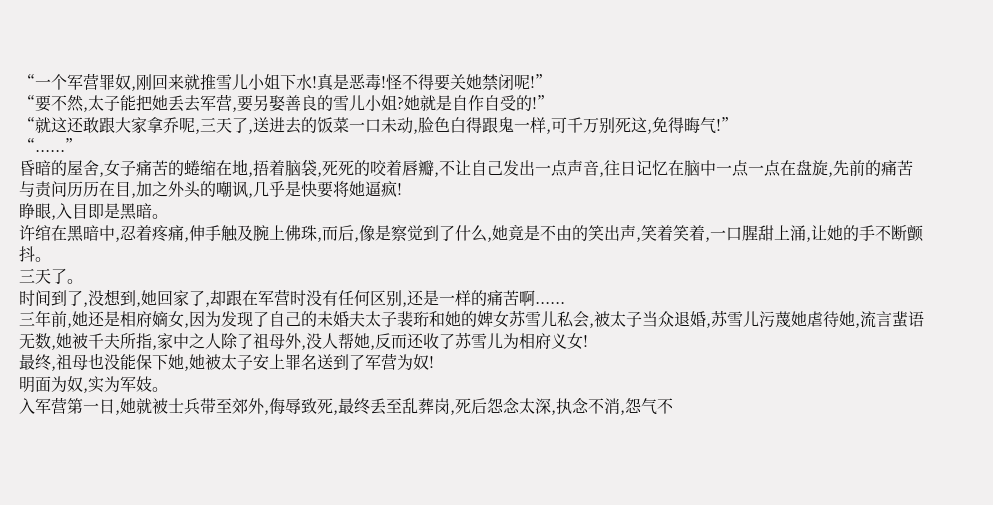“一个军营罪奴,刚回来就推雪儿小姐下水!真是恶毒!怪不得要关她禁闭呢!”
“要不然,太子能把她丢去军营,要另娶善良的雪儿小姐?她就是自作自受的!”
“就这还敢跟大家拿乔呢,三天了,送进去的饭菜一口未动,脸色白得跟鬼一样,可千万别死这,免得晦气!”
“......”
昏暗的屋舍,女子痛苦的蜷缩在地,捂着脑袋,死死的咬着唇瓣,不让自己发出一点声音,往日记忆在脑中一点一点在盘旋,先前的痛苦与责问历历在目,加之外头的嘲讽,几乎是快要将她逼疯!
睁眼,入目即是黑暗。
许绾在黑暗中,忍着疼痛,伸手触及腕上佛珠,而后,像是察觉到了什么,她竟是不由的笑出声,笑着笑着,一口腥甜上涌,让她的手不断颤抖。
三天了。
时间到了,没想到,她回家了,却跟在军营时没有任何区别,还是一样的痛苦啊......
三年前,她还是相府嫡女,因为发现了自己的未婚夫太子裴珩和她的婢女苏雪儿私会,被太子当众退婚,苏雪儿污蔑她虐待她,流言蜚语无数,她被千夫所指,家中之人除了祖母外,没人帮她,反而还收了苏雪儿为相府义女!
最终,祖母也没能保下她,她被太子安上罪名送到了军营为奴!
明面为奴,实为军妓。
入军营第一日,她就被士兵带至郊外,侮辱致死,最终丢至乱葬岗,死后怨念太深,执念不消,怨气不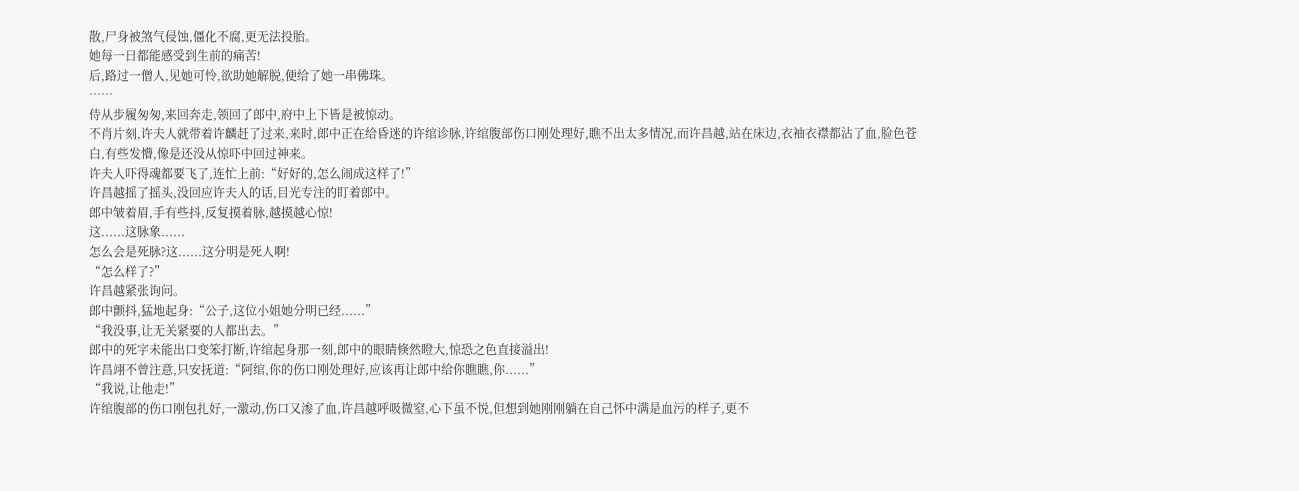散,尸身被煞气侵蚀,僵化不腐,更无法投胎。
她每一日都能感受到生前的痛苦!
后,路过一僧人,见她可怜,欲助她解脱,便给了她一串佛珠。
……
侍从步履匆匆,来回奔走,领回了郎中,府中上下皆是被惊动。
不肖片刻,许夫人就带着许麟赶了过来,来时,郎中正在给昏迷的许绾诊脉,许绾腹部伤口刚处理好,瞧不出太多情况,而许昌越,站在床边,衣袖衣襟都沾了血,脸色苍白,有些发懵,像是还没从惊吓中回过神来。
许夫人吓得魂都要飞了,连忙上前:“好好的,怎么闹成这样了!”
许昌越摇了摇头,没回应许夫人的话,目光专注的盯着郎中。
郎中皱着眉,手有些抖,反复摸着脉,越摸越心惊!
这......这脉象......
怎么会是死脉?这......这分明是死人啊!
“怎么样了?”
许昌越紧张询问。
郎中颤抖,猛地起身:“公子,这位小姐她分明已经......”
“我没事,让无关紧要的人都出去。”
郎中的死字未能出口变笨打断,许绾起身那一刻,郎中的眼睛倏然瞪大,惊恐之色直接溢出!
许昌翊不曾注意,只安抚道:“阿绾,你的伤口刚处理好,应该再让郎中给你瞧瞧,你......”
“我说,让他走!”
许绾腹部的伤口刚包扎好,一激动,伤口又渗了血,许昌越呼吸微窒,心下虽不悦,但想到她刚刚躺在自己怀中满是血污的样子,更不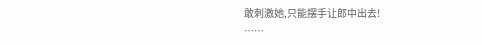敢刺激她,只能摆手让郎中出去!
……